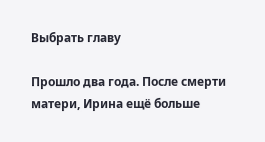Выбрать главу

Прошло два года. После смерти матери, Ирина ещё больше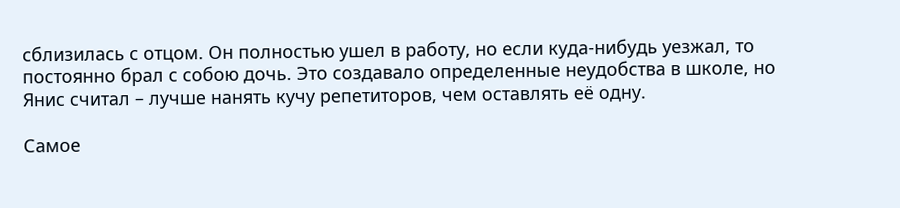сблизилась с отцом. Он полностью ушел в работу, но если куда-нибудь уезжал, то постоянно брал с собою дочь. Это создавало определенные неудобства в школе, но Янис считал – лучше нанять кучу репетиторов, чем оставлять её одну.

Самое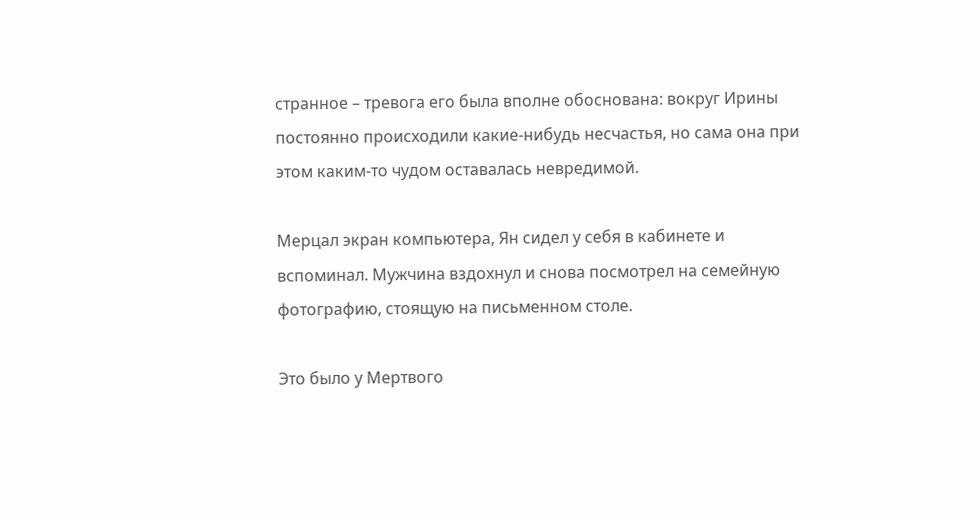странное – тревога его была вполне обоснована: вокруг Ирины постоянно происходили какие-нибудь несчастья, но сама она при этом каким-то чудом оставалась невредимой.

Мерцал экран компьютера, Ян сидел у себя в кабинете и вспоминал. Мужчина вздохнул и снова посмотрел на семейную фотографию, стоящую на письменном столе.

Это было у Мертвого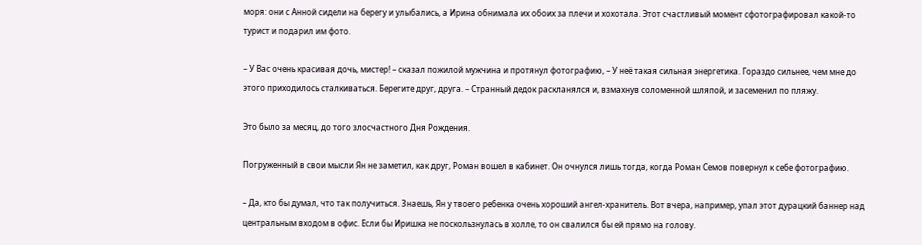моря: они с Анной сидели на берегу и улыбались, а Ирина обнимала их обоих за плечи и хохотала. Этот счастливый момент сфотографировал какой-то турист и подарил им фото.

– У Вас очень красивая дочь, мистер! – сказал пожилой мужчина и протянул фотографию, – У неё такая сильная энергетика. Гораздо сильнее, чем мне до этого приходилось сталкиваться. Берегите друг, друга. – Странный дедок раскланялся и, взмахнув соломенной шляпой, и засеменил по пляжу.

Это было за месяц, до того злосчастного Дня Рождения.

Погруженный в свои мысли Ян не заметил, как друг, Роман вошел в кабинет. Он очнулся лишь тогда, когда Роман Семов повернул к себе фотографию.

– Да, кто бы думал, что так получиться. Знаешь, Ян у твоего ребенка очень хороший ангел-хранитель. Вот вчера, например, упал этот дурацкий баннер над центральным входом в офис. Если бы Иришка не поскользнулась в холле, то он свалился бы ей прямо на голову.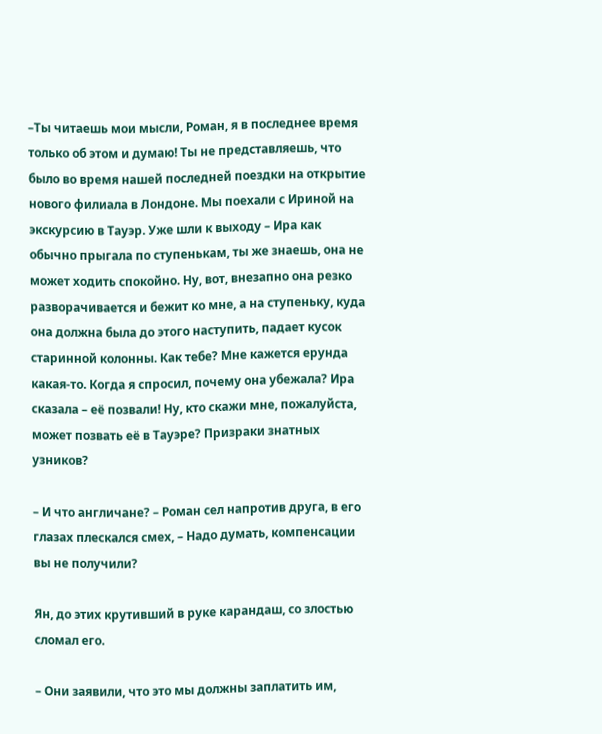–Ты читаешь мои мысли, Роман, я в последнее время только об этом и думаю! Ты не представляешь, что было во время нашей последней поездки на открытие нового филиала в Лондоне. Мы поехали с Ириной на экскурсию в Тауэр. Уже шли к выходу – Ира как обычно прыгала по ступенькам, ты же знаешь, она не может ходить спокойно. Ну, вот, внезапно она резко разворачивается и бежит ко мне, а на ступеньку, куда она должна была до этого наступить, падает кусок старинной колонны. Как тебе? Мне кажется ерунда какая-то. Когда я спросил, почему она убежала? Ира сказала – её позвали! Ну, кто скажи мне, пожалуйста, может позвать её в Тауэре? Призраки знатных узников?

– И что англичане? – Роман сел напротив друга, в его глазах плескался смех, – Надо думать, компенсации вы не получили?

Ян, до этих крутивший в руке карандаш, со злостью сломал его.

– Они заявили, что это мы должны заплатить им,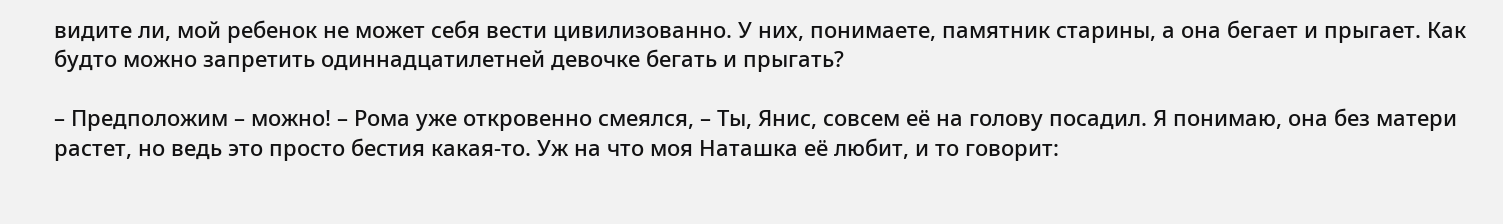видите ли, мой ребенок не может себя вести цивилизованно. У них, понимаете, памятник старины, а она бегает и прыгает. Как будто можно запретить одиннадцатилетней девочке бегать и прыгать?

– Предположим – можно! – Рома уже откровенно смеялся, – Ты, Янис, совсем её на голову посадил. Я понимаю, она без матери растет, но ведь это просто бестия какая-то. Уж на что моя Наташка её любит, и то говорит: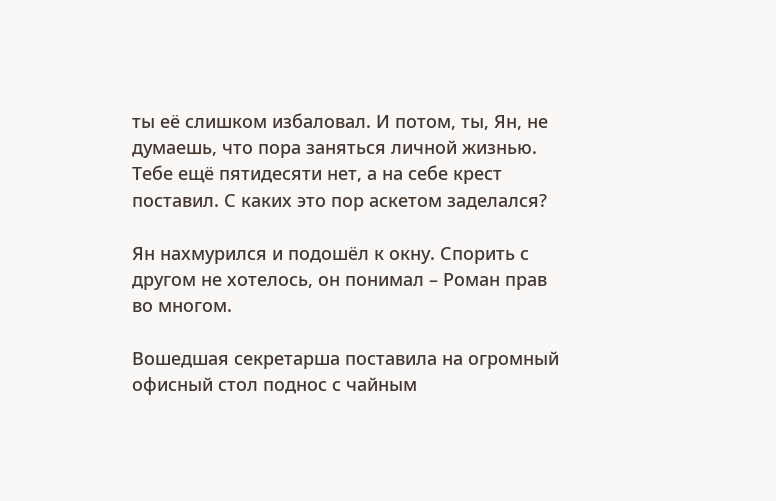ты её слишком избаловал. И потом, ты, Ян, не думаешь, что пора заняться личной жизнью. Тебе ещё пятидесяти нет, а на себе крест поставил. С каких это пор аскетом заделался?

Ян нахмурился и подошёл к окну. Спорить с другом не хотелось, он понимал – Роман прав во многом.

Вошедшая секретарша поставила на огромный офисный стол поднос с чайным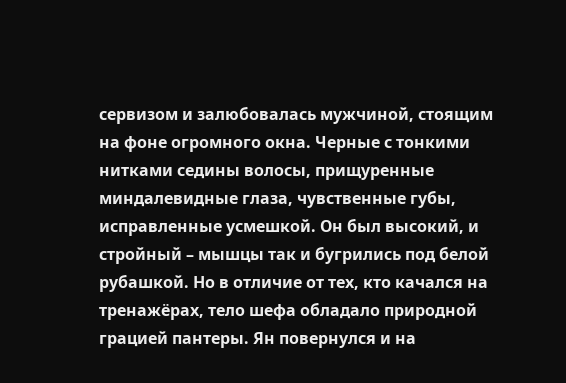сервизом и залюбовалась мужчиной, стоящим на фоне огромного окна. Черные с тонкими нитками седины волосы, прищуренные миндалевидные глаза, чувственные губы, исправленные усмешкой. Он был высокий, и стройный – мышцы так и бугрились под белой рубашкой. Но в отличие от тех, кто качался на тренажёрах, тело шефа обладало природной грацией пантеры. Ян повернулся и на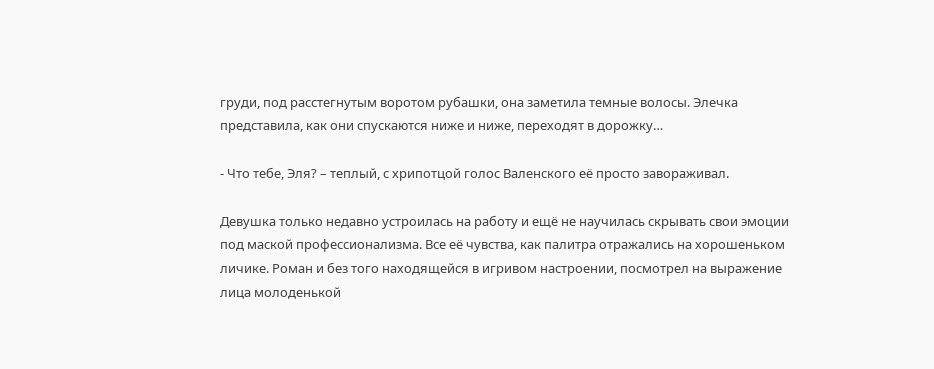груди, под расстегнутым воротом рубашки, она заметила темные волосы. Элечка представила, как они спускаются ниже и ниже, переходят в дорожку…

- Что тебе, Эля? – теплый, с хрипотцой голос Валенского её просто завораживал.

Девушка только недавно устроилась на работу и ещё не научилась скрывать свои эмоции под маской профессионализма. Все её чувства, как палитра отражались на хорошеньком личике. Роман и без того находящейся в игривом настроении, посмотрел на выражение лица молоденькой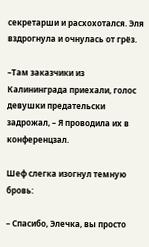секретарши и расхохотался. Эля вздрогнула и очнулась от грёз.

–Там заказчики из Калининграда приехали, голос девушки предательски задрожал, – Я проводила их в конференцзал.

Шеф слегка изогнул темную бровь:

– Спасибо, Элечка, вы просто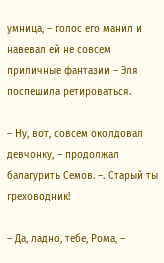умница, – голос его манил и навевал ей не совсем приличные фантазии – Эля поспешила ретироваться.

– Ну, вот, совсем околдовал девчонку, – продолжал балагурить Семов. –. Старый ты греховодник!

– Да, ладно, тебе, Рома, –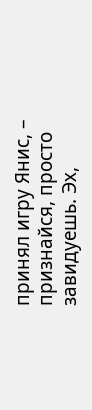принял игру Янис, – признайся, просто завидуешь. Эх,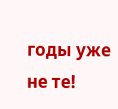годы уже не те!